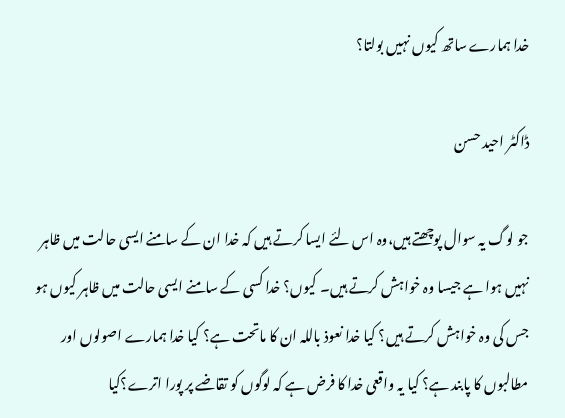خدا ہمارے ساتھ کیوں نہیں بولتا؟

ڈاکٹر احید حسن

جو لوگ یہ سوال پوچھتے ہیں،وہ اس لئے ایسا کرتے ہیں کہ خدا ان کے سامنے ایسی حالت میں ظاہر نہیں ہوا ہے جیسا وہ خواہش کرتے ہیں۔ کیوں؟ خدا کسی کے سامنے ایسی حالت میں ظاہر کیوں ہو جس کی وہ خواہش کرتے ہیں؟ کیا خدا نعوذ باللہ ان کا ماتحت ہے؟ کیا خدا ہمارے اصولوں اور مطالبوں کا پابند ہے؟ کیا یہ واقعی خدا کا فرض ہے کہ لوگوں کو تقاضے پر پورا اترے؟کیا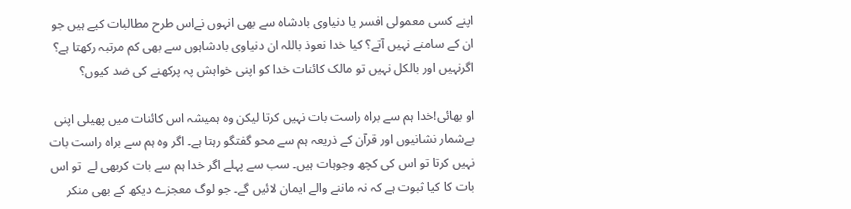اپنے کسی معمولی افسر یا دنیاوی بادشاہ سے بھی انہوں نےاس طرح مطالبات کیے ہیں جو ان کے سامنے نہیں آتے؟ کیا خدا نعوذ باللہ ان دنیاوی بادشاہوں سے بھی کم مرتبہ رکھتا ہے؟ اگرنہیں اور بالکل نہیں تو مالک کائنات خدا کو اپنی خواہش پہ پرکھنے کی ضد کیوں؟

او بھائی!خدا ہم سے براہ راست بات نہیں کرتا لیکن وہ ہمیشہ اس کائنات میں پھیلی اپنی بےشمار نشانیوں اور قرآن کے ذریعہ ہم سے محو گفتگو رہتا ہے۔ اگر وہ ہم سے براہ راست بات نہیں کرتا تو اس کی کچھ وجوہات ہیں۔ سب سے پہلے اگر خدا ہم سے بات کربھی لے  تو اس بات کا کیا ثبوت ہے کہ نہ ماننے والے ایمان لائیں گے۔ جو لوگ معجزے دیکھ کے بھی منکر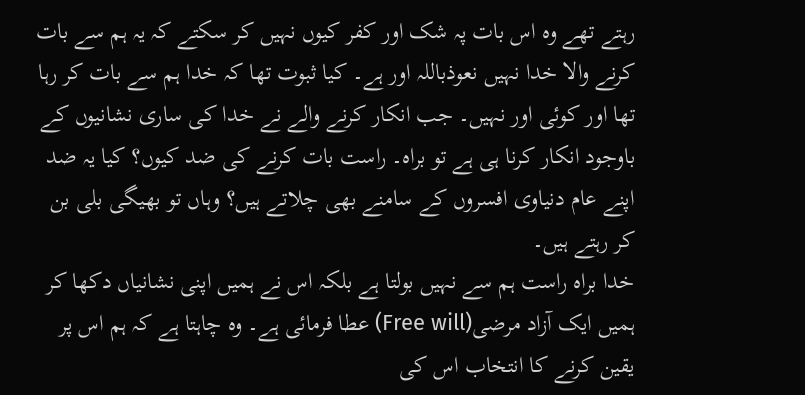رہتے تھے وہ اس بات پہ شک اور کفر کیوں نہیں کر سکتے کہ یہ ہم سے بات کرنے والا خدا نہیں نعوذباللہ اور ہے۔ کیا ثبوت تھا کہ خدا ہم سے بات کر رہا تھا اور کوئی اور نہیں۔ جب انکار کرنے والے نے خدا کی ساری نشانیوں کے باوجود انکار کرنا ہی ہے تو براہ۔ راست بات کرنے کی ضد کیوں؟ کیا یہ ضد اپنے عام دنیاوی افسروں کے سامنے بھی چلاتے ہیں؟ وہاں تو بھیگی بلی بن کر رہتے ہیں۔
خدا براہ راست ہم سے نہیں بولتا ہے بلکہ اس نے ہمیں اپنی نشانیاں دکھا کر ہمیں ایک آزاد مرضی(Free will) عطا فرمائی ہے۔ وہ چاہتا ہے کہ ہم اس پر یقین کرنے کا انتخاب اس کی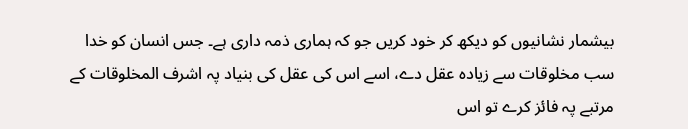بیشمار نشانیوں کو دیکھ کر خود کریں جو کہ ہماری ذمہ داری ہے۔ جس انسان کو خدا سب مخلوقات سے زیادہ عقل دے، اسے اس کی عقل کی بنیاد پہ اشرف المخلوقات کے مرتبے پہ فائز کرے تو اس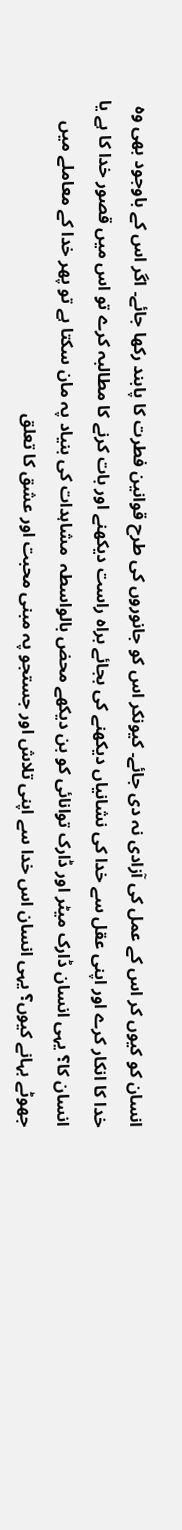انسان کو کیوں کر اس کے عمل کی آزادی نہ دی جائے۔ کیونکر اس کو جانوروں کی طرح قوانین فطرت کا پابند رکھا جائے۔ اگر اس کے باوجود بھی وہ خدا کا انکار کرے اور اپنی عقل سے خدا کی نشانیاں دیکھنے کی بجائے براہ راست دیکھنے اور بات کرنے کا مطالبہ کرے تو اس میں قصور خدا کا ہے یا انسان کا؟ یہی انسان ڈارک میٹر اور ڈارک توانائی کو بن دیکھے محض بالواسطہ  مشاہدات کی بنیاد پہ مان سکتا ہے تو پھر خدا کے معاملے میں جھوٹے بہانے کیوں؟ یہی انسان اس خدا سے اپنی تلاش اور جستجو پہ مبنی محبت اور عشق کا تعلق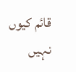قائم کیوں نہیں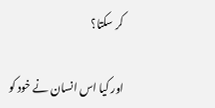کر سکتا؟

اور کیا اس انسان نے خود کو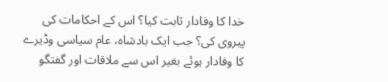خدا کا وفادار ثابت کیا؟ اس کے احکامات کی پیروی کی؟ جب ایک بادشاہ، عام سیاسی وڈیرے کا وفادار ہوئے بغیر اس سے ملاقات اور گفتگو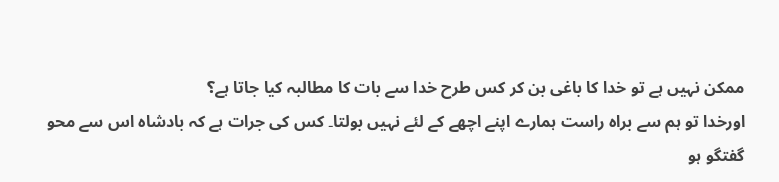ممکن نہیں ہے تو خدا کا باغی بن کر کس طرح خدا سے بات کا مطالبہ کیا جاتا ہے؟
اورخدا تو ہم سے براہ راست ہمارے اپنے اچھے کے لئے نہیں بولتا۔ کس کی جرات ہے کہ بادشاہ اس سے محو گفتگو ہو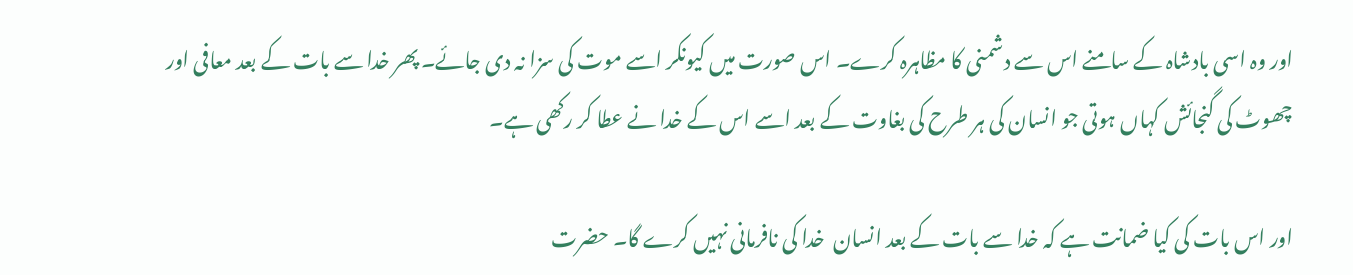اور وہ اسی بادشاہ کے سامنے اس سے دشمنی کا مظاہرہ کرے۔ اس صورت میں کیونکر اسے موت کی سزا نہ دی جائے۔ پھر خدا سے بات کے بعد معافی اور چھوٹ کی گنجائش کہاں ہوتی جو انسان کی ہر طرح کی بغاوت کے بعد اسے اس کے خدا نے عطا کر رکھی ہے۔

اور اس بات کی کیا ضمانت ہے کہ خدا سے بات کے بعد انسان  خدا کی نافرمانی نہیں کرے گا۔ حضرت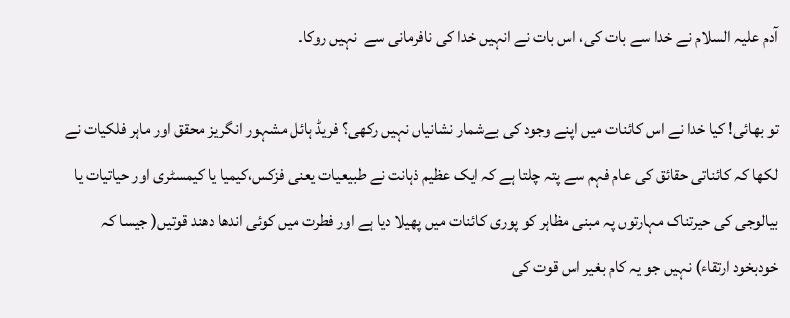آدم علیہ السلام نے خدا سے بات کی، اس بات نے انہیں خدا کی نافرمانی سے  نہیں روکا۔

تو بھائی! کیا خدا نے اس کائنات میں اپنے وجود کی بےشمار نشانیاں نہیں رکھی؟ فریڈ ہائل مشہور انگریز محقق اور ماہر فلکیات نے لکھا کہ کائناتی حقائق کی عام فہم سے پتہ چلتا ہے کہ ایک عظیم ذہانت نے طبیعیات یعنی فزکس،کیمیا یا کیمسٹری اور حیاتیات یا بیالوجی کی حیرتناک مہارتوں پہ مبنی مظاہر کو پوری کائنات میں پھیلا دیا ہے اور فطرت میں کوئی اندھا دھند قوتیں( جیسا کہ خودبخود ارتقاء) نہیں جو یہ کام بغیر اس قوت کی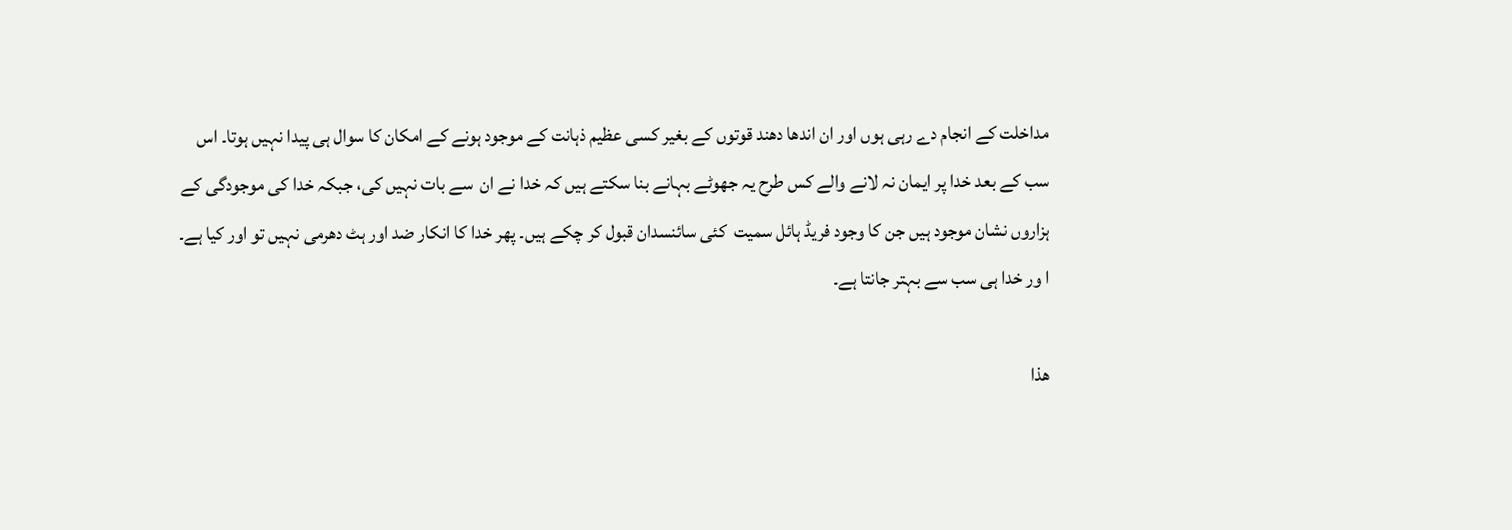مداخلت کے انجام دے رہی ہوں اور ان اندھا دھند قوتوں کے بغیر کسی عظیم ذہانت کے موجود ہونے کے امکان کا سوال ہی پیدا نہیں ہوتا۔ اس سب کے بعد خدا پر ایمان نہ لانے والے کس طرح یہ جھوٹے بہانے بنا سکتے ہیں کہ خدا نے ان  سے بات نہیں کی، جبکہ خدا کی موجودگی کے ہزاروں نشان موجود ہیں جن کا وجود فریڈ ہائل سمیت  کئی سائنسدان قبول کر چکے ہیں۔ پھر خدا کا انکار ضد اور ہٹ دھرمی نہیں تو اور کیا ہے۔  ا ور خدا ہی سب سے بہتر جانتا ہے۔

ھذا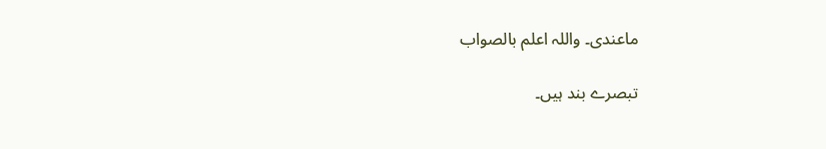ماعندی۔ واللہ اعلم بالصواب

تبصرے بند ہیں۔